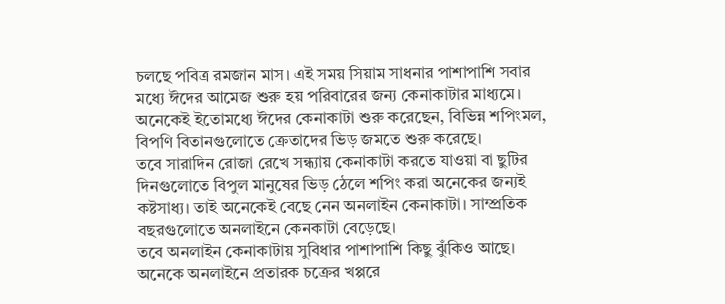চলছে পবিত্র রমজান মাস। এই সময় সিয়াম সাধনার পাশাপাশি সবার মধ্যে ঈদের আমেজ শুরু হয় পরিবারের জন্য কেনাকাটার মাধ্যমে। অনেকেই ইতোমধ্যে ঈদের কেনাকাটা শুরু করেছেন, বিভিন্ন শপিংমল, বিপণি বিতানগুলোতে ক্রেতাদের ভিড় জমতে শুরু করেছে।
তবে সারাদিন রোজা রেখে সন্ধ্যায় কেনাকাটা করতে যাওয়া বা ছুটির দিনগুলোতে বিপুল মানুষের ভিড় ঠেলে শপিং করা অনেকের জন্যই কষ্টসাধ্য। তাই অনেকেই বেছে নেন অনলাইন কেনাকাটা। সাম্প্রতিক বছরগুলোতে অনলাইনে কেনকাটা বেড়েছে।
তবে অনলাইন কেনাকাটায় সুবিধার পাশাপাশি কিছু ঝুঁকিও আছে। অনেকে অনলাইনে প্রতারক চক্রের খপ্পরে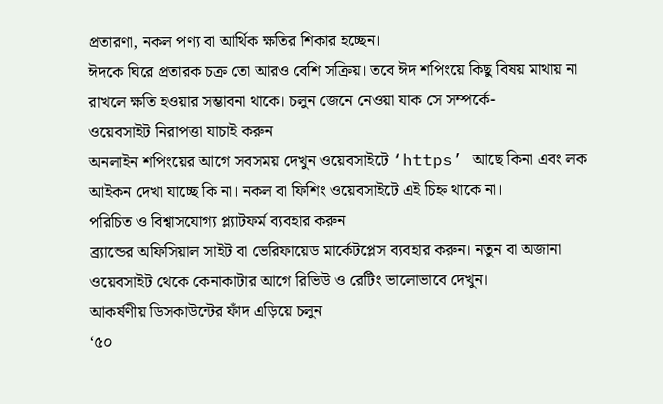প্রতারণা, নকল পণ্য বা আর্থিক ক্ষতির শিকার হচ্ছেন।
ঈদকে ঘিরে প্রতারক চক্র তো আরও বেশি সক্রিয়। তবে ঈদ শপিংয়ে কিছু বিষয় মাথায় না রাখলে ক্ষতি হওয়ার সম্ভাবনা থাকে। চলুন জেনে নেওয়া যাক সে সম্পর্কে-
ওয়েবসাইট নিরাপত্তা যাচাই করুন
অনলাইন শপিংয়ের আগে সবসময় দেখুন ওয়েবসাইটে ‘https’ আছে কিনা এবং লক আইকন দেখা যাচ্ছে কি না। নকল বা ফিশিং ওয়েবসাইটে এই চিহ্ন থাকে না।
পরিচিত ও বিশ্বাসযোগ্য প্ল্যাটফর্ম ব্যবহার করুন
ব্র্যান্ডের অফিসিয়াল সাইট বা ভেরিফায়েড মার্কেটপ্লেস ব্যবহার করুন। নতুন বা অজানা ওয়েবসাইট থেকে কেনাকাটার আগে রিভিউ ও রেটিং ভালোভাবে দেখুন।
আকর্ষণীয় ডিসকাউন্টের ফাঁদ এড়িয়ে চলুন
‘৫০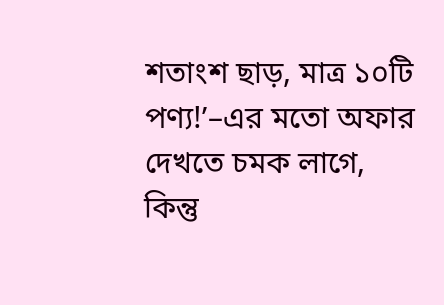শতাংশ ছাড়, মাত্র ১০টি পণ্য!’–এর মতো অফার দেখতে চমক লাগে, কিন্তু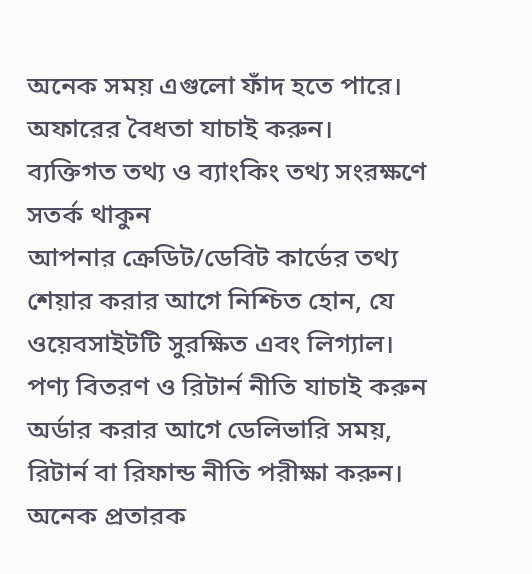অনেক সময় এগুলো ফাঁদ হতে পারে। অফারের বৈধতা যাচাই করুন।
ব্যক্তিগত তথ্য ও ব্যাংকিং তথ্য সংরক্ষণে সতর্ক থাকুন
আপনার ক্রেডিট/ডেবিট কার্ডের তথ্য শেয়ার করার আগে নিশ্চিত হোন, যে ওয়েবসাইটটি সুরক্ষিত এবং লিগ্যাল।
পণ্য বিতরণ ও রিটার্ন নীতি যাচাই করুন
অর্ডার করার আগে ডেলিভারি সময়, রিটার্ন বা রিফান্ড নীতি পরীক্ষা করুন। অনেক প্রতারক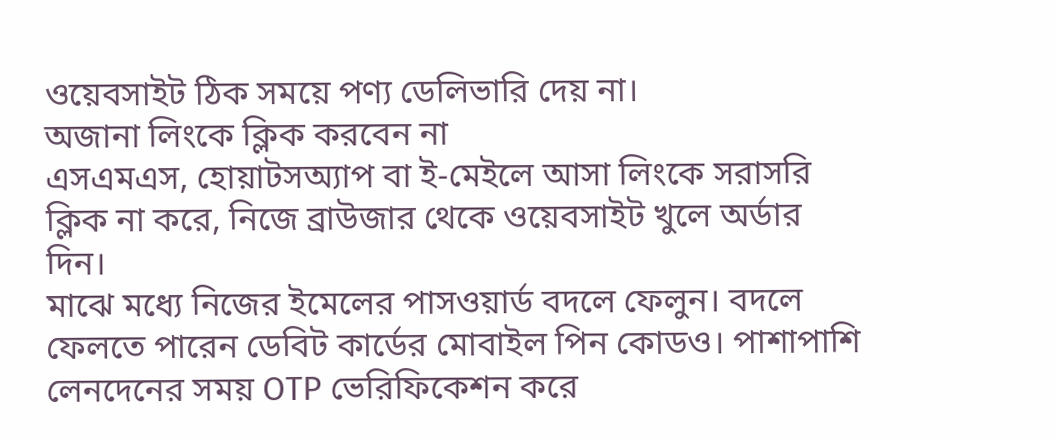ওয়েবসাইট ঠিক সময়ে পণ্য ডেলিভারি দেয় না।
অজানা লিংকে ক্লিক করবেন না
এসএমএস, হোয়াটসঅ্যাপ বা ই-মেইলে আসা লিংকে সরাসরি ক্লিক না করে, নিজে ব্রাউজার থেকে ওয়েবসাইট খুলে অর্ডার দিন।
মাঝে মধ্যে নিজের ইমেলের পাসওয়ার্ড বদলে ফেলুন। বদলে ফেলতে পারেন ডেবিট কার্ডের মোবাইল পিন কোডও। পাশাপাশি লেনদেনের সময় OTP ভেরিফিকেশন করে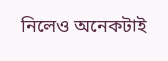নিলেও অনেকটাই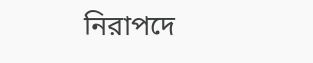নিরাপদে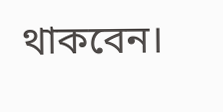থাকবেন।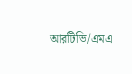আরটিভি/এমএ